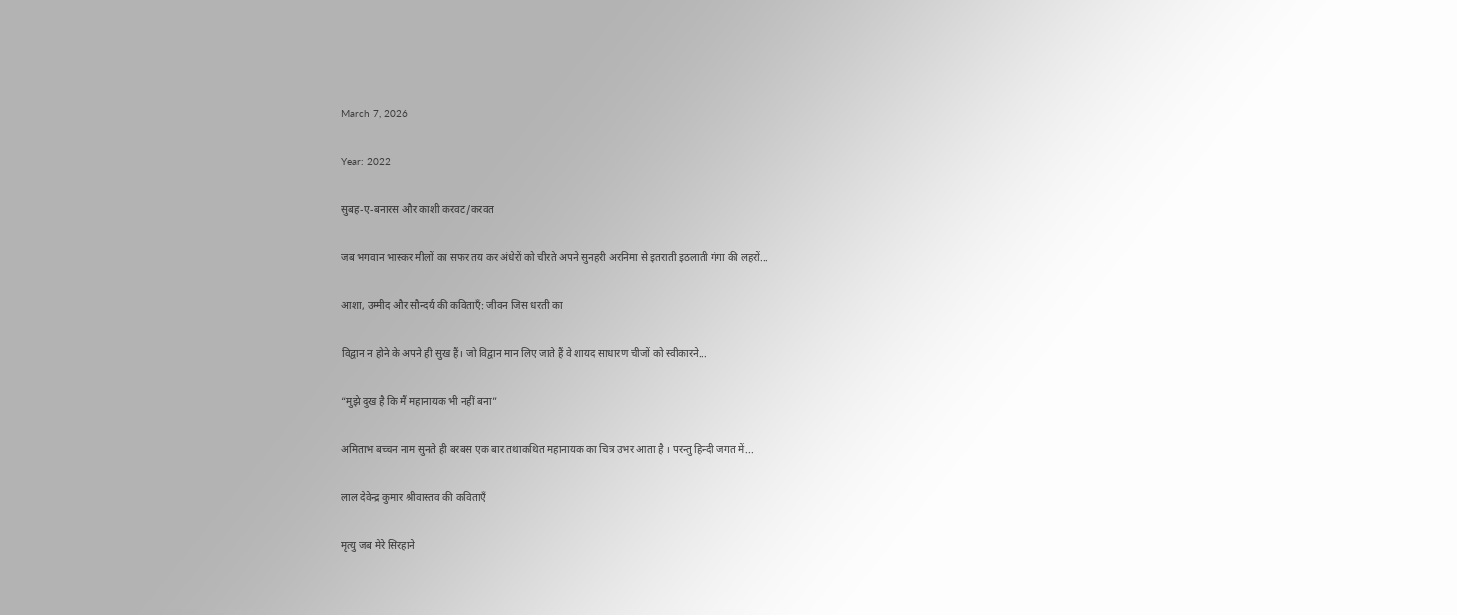March 7, 2026

Year: 2022

सुबह-ए-बनारस और काशी करवट/करवत

जब भगवान भास्कर मीलों का सफर तय कर अंधेरों को चीरते अपने सुनहरी अरनिमा से इतराती इठलाती गंगा की लहरों...

आशा, उम्मीद और सौन्दर्य की कविताएँ: जीवन जिस धरती का

विद्वान न होने के अपने ही सुख हैं। जो विद्वान मान लिए जाते हैं वे शायद साधारण चीजों को स्वीकारने...

“मुझे दुख है कि मैं महानायक भी नहीं बना”

अमिताभ बच्चन नाम सुनते ही बरबस एक बार तथाकथित महानायक का चित्र उभर आता है । परन्तु हिन्दी जगत में...

लाल देवेन्द्र कुमार श्रीवास्तव की कविताएँ

मृत्यु जब मेरे सिरहाने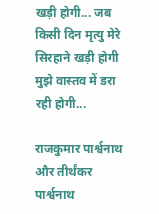खड़ी होगी... जब किसी दिन मृत्यु मेरे सिरहाने खड़ी होगी मुझे वास्तव में डरा रही होगी...

राजकुमार पार्श्वनाथ और तीर्थंकर पार्श्वनाथ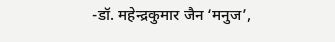-डॉ. महेन्द्रकुमार जैन ‘मनुज’,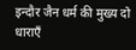इन्दौर जैन धर्म की मुख्य दो धाराएँ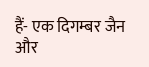हैं- एक दिगम्बर जैन और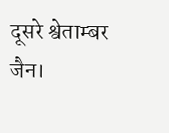दूसरे श्वेताम्बर जैन।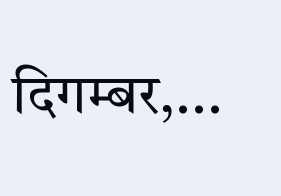दिगम्बर,...